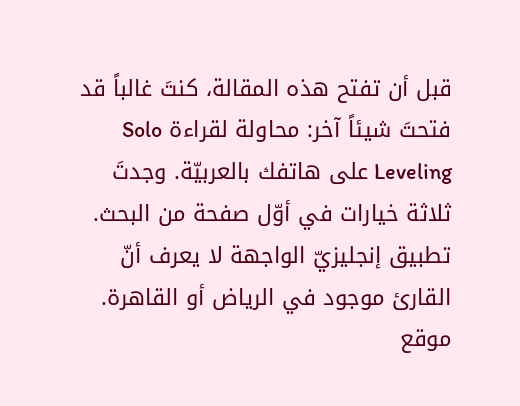قبل أن تفتح هذه المقالة، كنتَ غالباً قد فتحتَ شيئاً آخر: محاولة لقراءة Solo Leveling على هاتفك بالعربيّة. وجدتَ ثلاثة خيارات في أوّل صفحة من البحث. تطبيق إنجليزيّ الواجهة لا يعرف أنّ القارئ موجود في الرياض أو القاهرة. موقع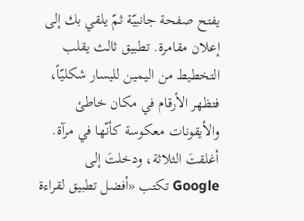يفتح صفحة جانبيّة ثمّ يلقي بك إلى إعلان مقامرة. تطبيق ثالث يقلب التخطيط من اليمين لليسار شكليّاً، فتظهر الأرقام في مكان خاطئ والأيقونات معكوسة كأنّها في مرآة. أغلقتَ الثلاثة، ودخلتَ إلى Google تكتب «أفضل تطبيق لقراءة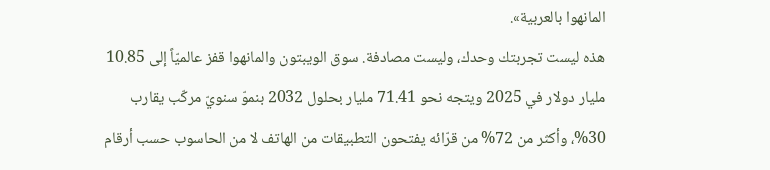المانهوا بالعربية».
هذه ليست تجربتك وحدك، وليست مصادفة. سوق الويبتون والمانهوا قفز عالميّاً إلى 10.85 مليار دولار في 2025 ويتجه نحو 71.41 مليار بحلول 2032 بنموّ سنويّ مركّب يقارب 30%، وأكثر من 72% من قرّائه يفتحون التطبيقات من الهاتف لا من الحاسوب حسب أرقام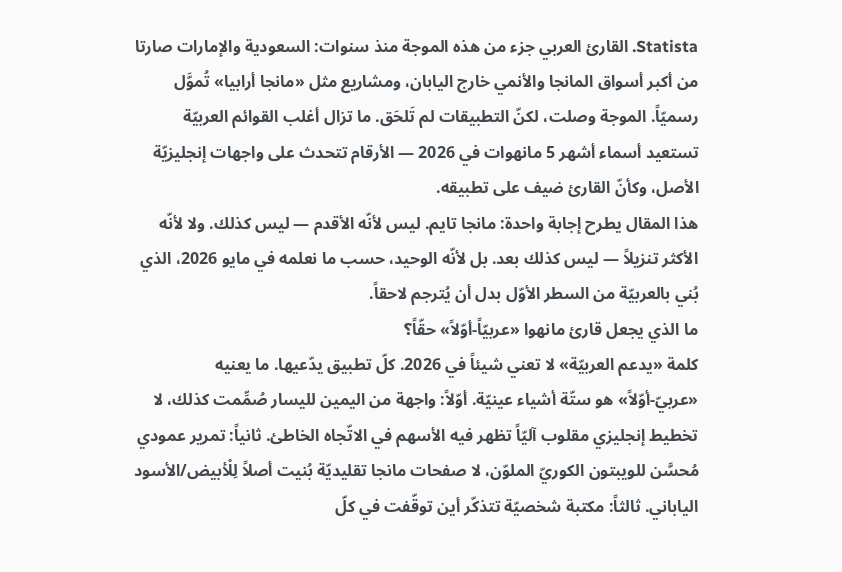Statista. القارئ العربي جزء من هذه الموجة منذ سنوات: السعودية والإمارات صارتا من أكبر أسواق المانجا والأنمي خارج اليابان، ومشاريع مثل «مانجا أرابيا» تُموَّل رسميّاً. الموجة وصلت، لكنّ التطبيقات لم تَلحَق. ما تزال أغلب القوائم العربيّة تستعيد أسماء أشهر 5 مانهوات في 2026 — الأرقام تتحدث على واجهات إنجليزيّة الأصل، وكأنّ القارئ ضيف على تطبيقه.
هذا المقال يطرح إجابة واحدة: مانجا تايم. ليس لأنّه الأقدم — ليس كذلك. ولا لأنّه الأكثر تنزيلاً — ليس كذلك بعد. بل لأنّه الوحيد، حسب ما نعلمه في مايو 2026، الذي بُني بالعربيّة من السطر الأوّل بدل أن يُترجم لاحقاً.
ما الذي يجعل قارئ مانهوا «عربيّاً‑أوّلاً» حقّاً؟
كلمة «يدعم العربيّة» لا تعني شيئاً في 2026. كلّ تطبيق يدّعيها. ما يعنيه «عربيّ‑أوّلاً» هو ستّة أشياء عينيّة. أوّلاً: واجهة من اليمين لليسار صُمِّمت كذلك، لا تخطيط إنجليزي مقلوب آليّاً تظهر فيه الأسهم في الاتّجاه الخاطئ. ثانياً: تمرير عمودي مُحسَّن للويبتون الكوريّ الملوّن، لا صفحات مانجا تقليديّة بُنيت أصلاً لِلْأبيض/الأسود الياباني. ثالثاً: مكتبة شخصيّة تتذكّر أين توقّفت في كلّ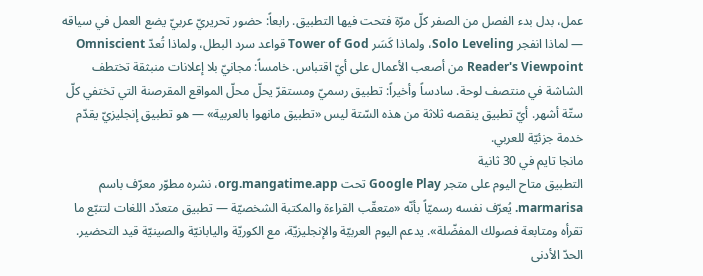عمل، بدل بدء الفصل من الصفر كلّ مرّة فتحت فيها التطبيق. رابعاً: حضور تحريريّ عربيّ يضع العمل في سياقه — لماذا انفجر Solo Leveling، ولماذا كَسَر Tower of God قواعد سرد البطل، ولماذا تُعدّ Omniscient Reader's Viewpoint من أصعب الأعمال على أيّ اقتباس. خامساً: مجانيّ بلا إعلانات منبثقة تختطف الشاشة في منتصف لوحة. سادساً وأخيراً: تطبيق رسميّ ومستقرّ يحلّ محلّ المواقع المقرصنة التي تختفي كلّ ستّة أشهر. أيّ تطبيق ينقصه ثلاثة من هذه السّتة ليس «تطبيق مانهوا بالعربية» — هو تطبيق إنجليزيّ يقدّم خدمة جزئيّة للعربي.
مانجا تايم في 30 ثانية
التطبيق متاح اليوم على متجر Google Play تحت org.mangatime.app، نشره مطوّر معرّف باسم marmarisa. يُعرّف نفسه رسميّاً بأنّه «متعقّب القراءة والمكتبة الشخصيّة — تطبيق متعدّد اللغات لتتبّع ما تقرأه ومتابعة فصولك المفضّلة». يدعم اليوم العربيّة والإنجليزيّة، مع الكوريّة واليابانيّة والصينيّة قيد التحضير. الحدّ الأدنى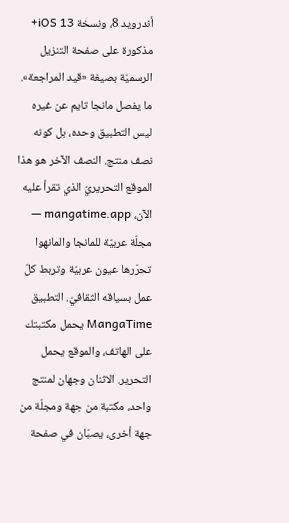أندرويد 8، ونسخة iOS 13+ مذكورة على صفحة التنزيل الرسميّة بصيغة «قيد المراجعة».
ما يفصل مانجا تايم عن غيره ليس التطبيق وحده، بل كونه نصف منتج. النصف الآخر هو هذا الموقع التحريريّ الذي تقرأ عليه الآن، mangatime.app — مجلّة عربيّة للمانجا والمانهوا تحرّرها عيون عربيّة وتربط كلّ عمل بسياقه الثقافيّ. التطبيق MangaTime يحمل مكتبتك على الهاتف، والموقع يحمل التحرير. الاثنان وجهان لمنتج واحد، مكتبة من جهة ومجلّة من جهة أخرى، يصبّان في صفحة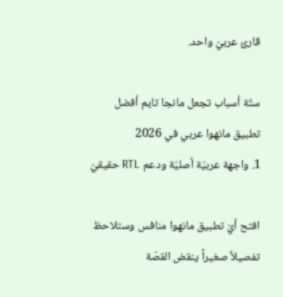قارئ عربيّ واحد.

ستّة أسباب تجعل مانجا تايم أفضل تطبيق مانهوا عربي في 2026
1. واجهة عربيّة أصليّة ودعم RTL حقيقيّ

افتح أيّ تطبيق مانهوا منافس وستلاحظ تفصيلاً صغيراً ينقض القصّة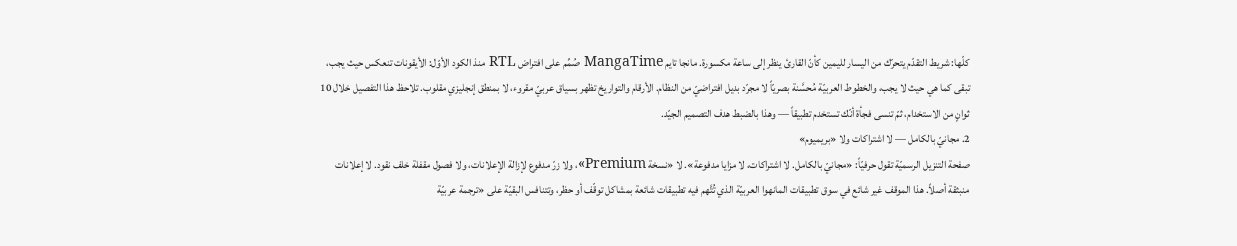كلّها: شريط التقدّم يتحرّك من اليسار لليمين كأنّ القارئ ينظر إلى ساعة مكسورة. مانجا تايم MangaTime صُمِّم على افتراض RTL منذ الكود الأوّل: الأيقونات تنعكس حيث يجب، تبقى كما هي حيث لا يجب، والخطوط العربيّة مُحسَّنة بصريّاً لا مجرّد بديل افتراضيّ من النظام. الأرقام والتواريخ تظهر بسياق عربيّ مقروء، لا بمنطق إنجليزي مقلوب. تلاحظ هذا التفصيل خلال 10 ثوانٍ من الاستخدام، ثمّ تنسى فجأة أنّك تستخدم تطبيقاً — وهذا بالضبط هدف التصميم الجيّد.
2. مجانيّ بالكامل — لا اشتراكات ولا «بريميوم»
صفحة التنزيل الرسميّة تقول حرفيّاً: «مجانيّ بالكامل. لا اشتراكات، لا مزايا مدفوعة». لا «نسخة Premium»، ولا زرّ مدفوع لإزالة الإعلانات، ولا فصول مقفلة خلف نقود. لا إعلانات منبثقة أصلاً. هذا الموقف غير شائع في سوق تطبيقات المانهوا العربيّة الذي تُتَّهم فيه تطبيقات شائعة بمشاكل توقّف أو حظر، وتتنافس البقيّة على «ترجمة عربيّة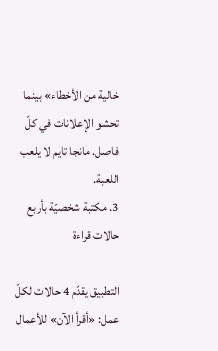خالية من الأخطاء» بينما تحشو الإعلانات في كلّ فاصل. مانجا تايم لا يلعب اللعبة.
3. مكتبة شخصيّة بأربع حالات قراءة

التطبيق يقدّم 4 حالات لكلّ عمل: «أقرأ الآن» للأعمال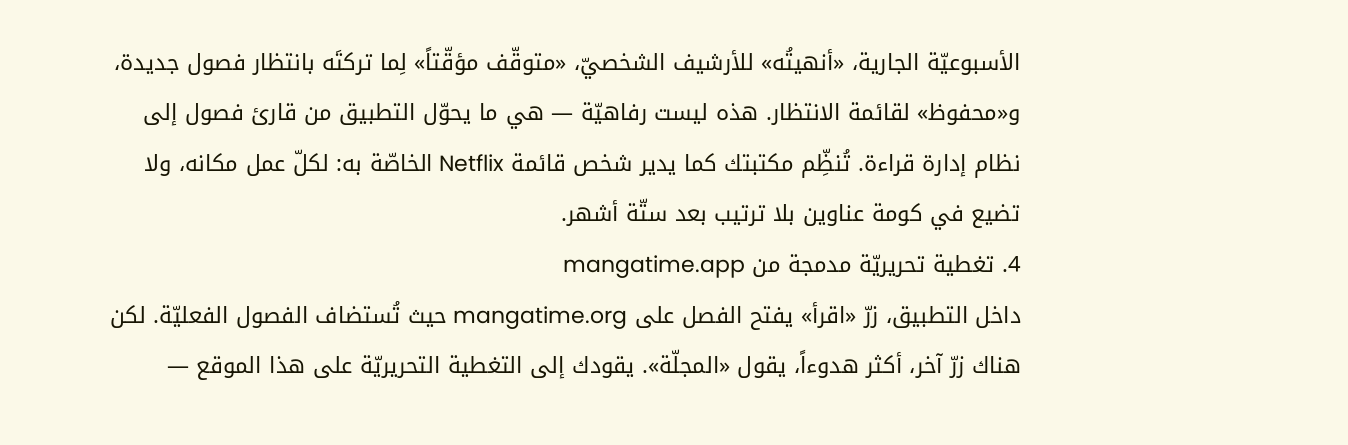الأسبوعيّة الجارية، «أنهيتُه» للأرشيف الشخصيّ، «متوقّف مؤقّتاً» لِما تركتَه بانتظار فصول جديدة، و«محفوظ» لقائمة الانتظار. هذه ليست رفاهيّة — هي ما يحوّل التطبيق من قارئ فصول إلى نظام إدارة قراءة. تُنظِّم مكتبتك كما يدير شخص قائمة Netflix الخاصّة به: لكلّ عمل مكانه، ولا تضيع في كومة عناوين بلا ترتيب بعد ستّة أشهر.
4. تغطية تحريريّة مدمجة من mangatime.app
داخل التطبيق، زرّ «اقرأ» يفتح الفصل على mangatime.org حيث تُستضاف الفصول الفعليّة. لكن هناك زرّ آخر، أكثر هدوءاً، يقول «المجلّة». يقودك إلى التغطية التحريريّة على هذا الموقع —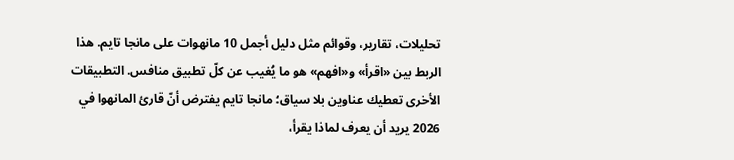تحليلات، تقارير، وقوائم مثل دليل أجمل 10 مانهوات على مانجا تايم. هذا الربط بين «اقرأ» و«افهم» هو ما يُغيب عن كلّ تطبيق منافس. التطبيقات الأخرى تعطيك عناوين بلا سياق؛ مانجا تايم يفترض أنّ قارئ المانهوا في 2026 يريد أن يعرف لماذا يقرأ،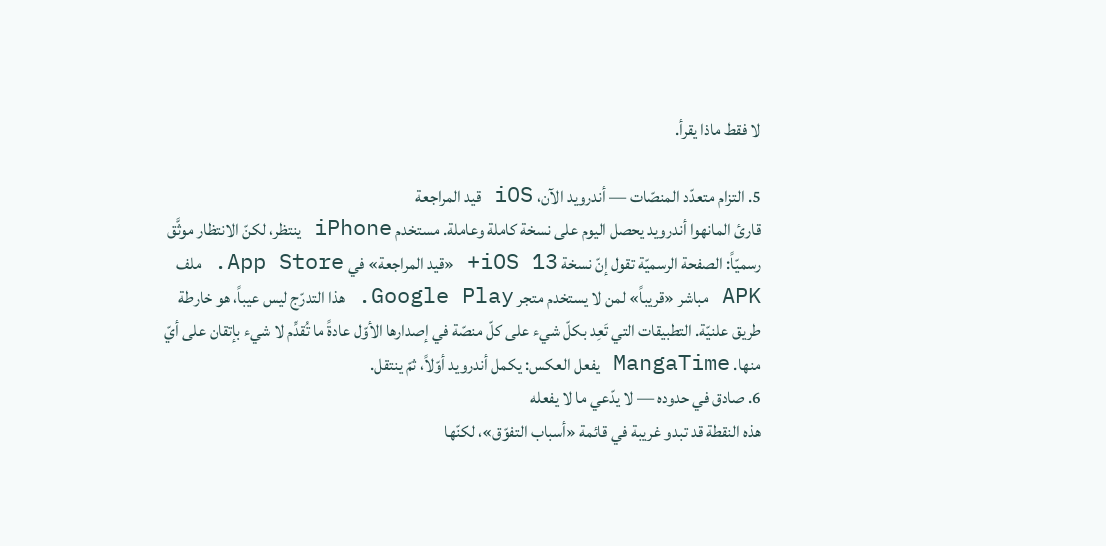لا فقط ماذا يقرأ.

5. التزام متعدّد المنصّات — أندرويد الآن، iOS قيد المراجعة
قارئ المانهوا أندرويد يحصل اليوم على نسخة كاملة وعاملة. مستخدم iPhone ينتظر، لكنّ الانتظار موثَّق رسميّاً: الصفحة الرسميّة تقول إنّ نسخة iOS 13+ «قيد المراجعة» في App Store. ملف APK مباشر «قريباً» لمن لا يستخدم متجر Google Play. هذا التدرّج ليس عيباً، هو خارطة طريق علنيّة. التطبيقات التي تَعِد بكلّ شيء على كلّ منصّة في إصدارها الأوّل عادةً ما تُقدِّم لا شيء بإتقان على أيّ منها. MangaTime يفعل العكس: يكمل أندرويد أوّلاً، ثمّ ينتقل.
6. صادق في حدوده — لا يدّعي ما لا يفعله
هذه النقطة قد تبدو غريبة في قائمة «أسباب التفوّق»، لكنّها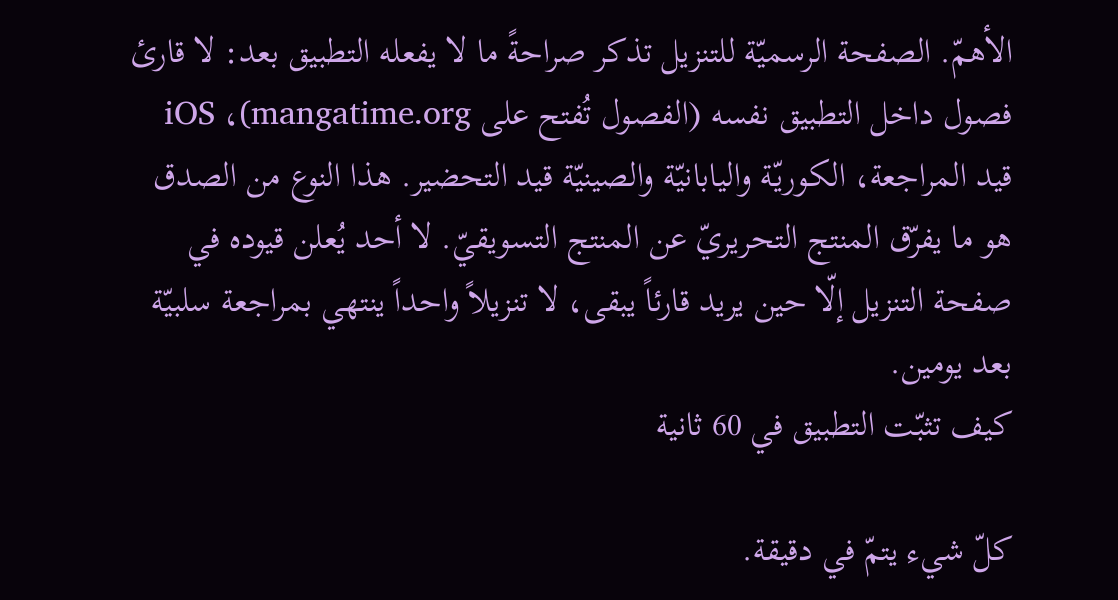الأهمّ. الصفحة الرسميّة للتنزيل تذكر صراحةً ما لا يفعله التطبيق بعد: لا قارئ فصول داخل التطبيق نفسه (الفصول تُفتح على mangatime.org)، iOS قيد المراجعة، الكوريّة واليابانيّة والصينيّة قيد التحضير. هذا النوع من الصدق هو ما يفرّق المنتج التحريريّ عن المنتج التسويقيّ. لا أحد يُعلن قيوده في صفحة التنزيل إلّا حين يريد قارئاً يبقى، لا تنزيلاً واحداً ينتهي بمراجعة سلبيّة بعد يومين.
كيف تثبّت التطبيق في 60 ثانية

كلّ شيء يتمّ في دقيقة.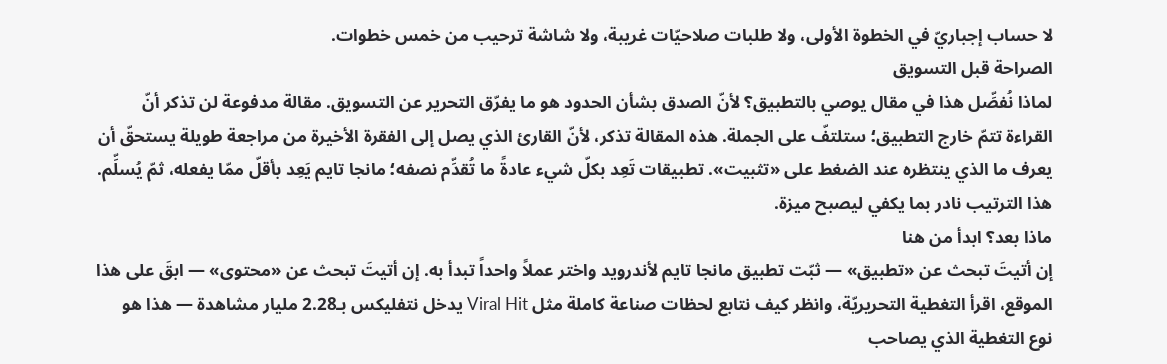لا حساب إجباريّ في الخطوة الأولى، ولا طلبات صلاحيّات غريبة، ولا شاشة ترحيب من خمس خطوات.
الصراحة قبل التسويق
لماذا نُفصِّل هذا في مقال يوصي بالتطبيق؟ لأنّ الصدق بشأن الحدود هو ما يفرّق التحرير عن التسويق. مقالة مدفوعة لن تذكر أنّ القراءة تتمّ خارج التطبيق؛ ستلتفّ على الجملة. هذه المقالة تذكر، لأنّ القارئ الذي يصل إلى الفقرة الأخيرة من مراجعة طويلة يستحقّ أن يعرف ما الذي ينتظره عند الضغط على «تثبيت». تطبيقات تَعِد بكلّ شيء عادةً ما تُقدِّم نصفه؛ مانجا تايم يَعِد بأقلّ ممّا يفعله، ثمّ يُسلِّم. هذا الترتيب نادر بما يكفي ليصبح ميزة.
ماذا بعد؟ ابدأ من هنا
إن أتيتَ تبحث عن «تطبيق» — ثبّت تطبيق مانجا تايم لأندرويد واختر عملاً واحداً تبدأ به. إن أتيتَ تبحث عن «محتوى» — ابقَ على هذا الموقع، اقرأ التغطية التحريريّة، وانظر كيف نتابع لحظات صناعة كاملة مثل Viral Hit يدخل نتفليكس بـ2.28 مليار مشاهدة — هذا هو نوع التغطية الذي يصاحب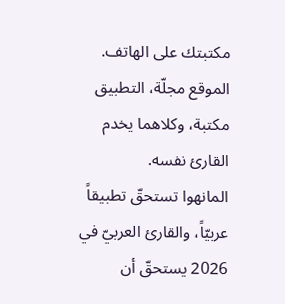مكتبتك على الهاتف. الموقع مجلّة، التطبيق مكتبة، وكلاهما يخدم القارئ نفسه.
المانهوا تستحقّ تطبيقاً عربيّاً، والقارئ العربيّ في 2026 يستحقّ أن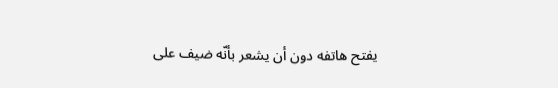يفتح هاتفه دون أن يشعر بأنّه ضيف على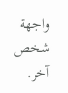واجهة شخص آخر.